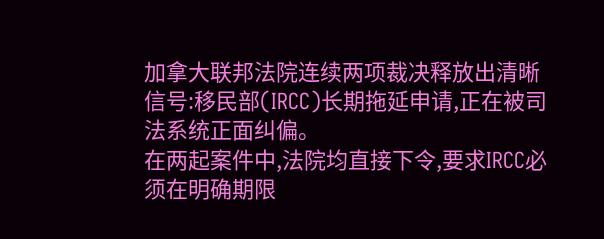加拿大联邦法院连续两项裁决释放出清晰信号:移民部(IRCC)长期拖延申请,正在被司法系统正面纠偏。
在两起案件中,法院均直接下令,要求IRCC必须在明确期限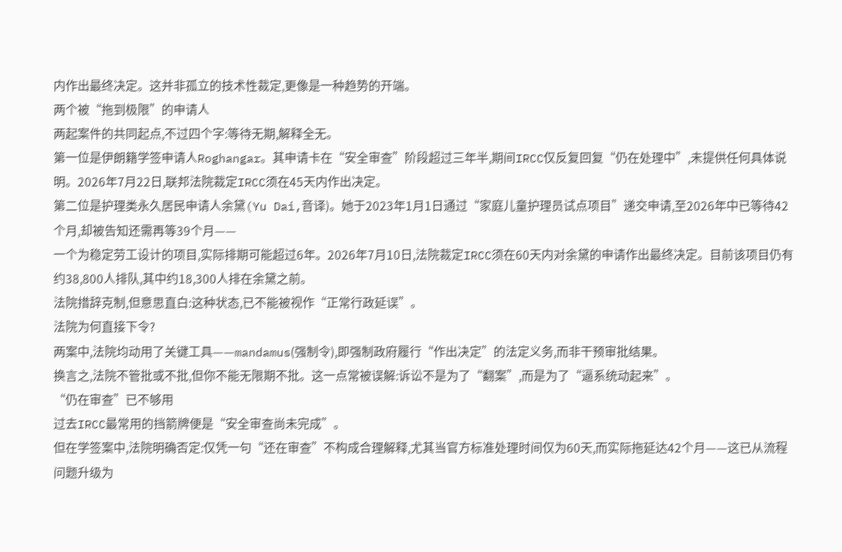内作出最终决定。这并非孤立的技术性裁定,更像是一种趋势的开端。
两个被“拖到极限”的申请人
两起案件的共同起点,不过四个字:等待无期,解释全无。
第一位是伊朗籍学签申请人Roghangar。其申请卡在“安全审查”阶段超过三年半,期间IRCC仅反复回复“仍在处理中”,未提供任何具体说明。2026年7月22日,联邦法院裁定IRCC须在45天内作出决定。
第二位是护理类永久居民申请人余黛(Yu Dai,音译)。她于2023年1月1日通过“家庭儿童护理员试点项目”递交申请,至2026年中已等待42个月,却被告知还需再等39个月——
一个为稳定劳工设计的项目,实际排期可能超过6年。2026年7月10日,法院裁定IRCC须在60天内对余黛的申请作出最终决定。目前该项目仍有约38,800人排队,其中约18,300人排在余黛之前。
法院措辞克制,但意思直白:这种状态,已不能被视作“正常行政延误”。
法院为何直接下令?
两案中,法院均动用了关键工具——mandamus(强制令),即强制政府履行“作出决定”的法定义务,而非干预审批结果。
换言之,法院不管批或不批,但你不能无限期不批。这一点常被误解:诉讼不是为了“翻案”,而是为了“逼系统动起来”。
“仍在审查”已不够用
过去IRCC最常用的挡箭牌便是“安全审查尚未完成”。
但在学签案中,法院明确否定:仅凭一句“还在审查”不构成合理解释,尤其当官方标准处理时间仅为60天,而实际拖延达42个月——这已从流程问题升级为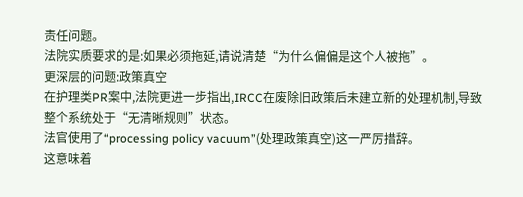责任问题。
法院实质要求的是:如果必须拖延,请说清楚“为什么偏偏是这个人被拖”。
更深层的问题:政策真空
在护理类PR案中,法院更进一步指出,IRCC在废除旧政策后未建立新的处理机制,导致整个系统处于“无清晰规则”状态。
法官使用了“processing policy vacuum”(处理政策真空)这一严厉措辞。
这意味着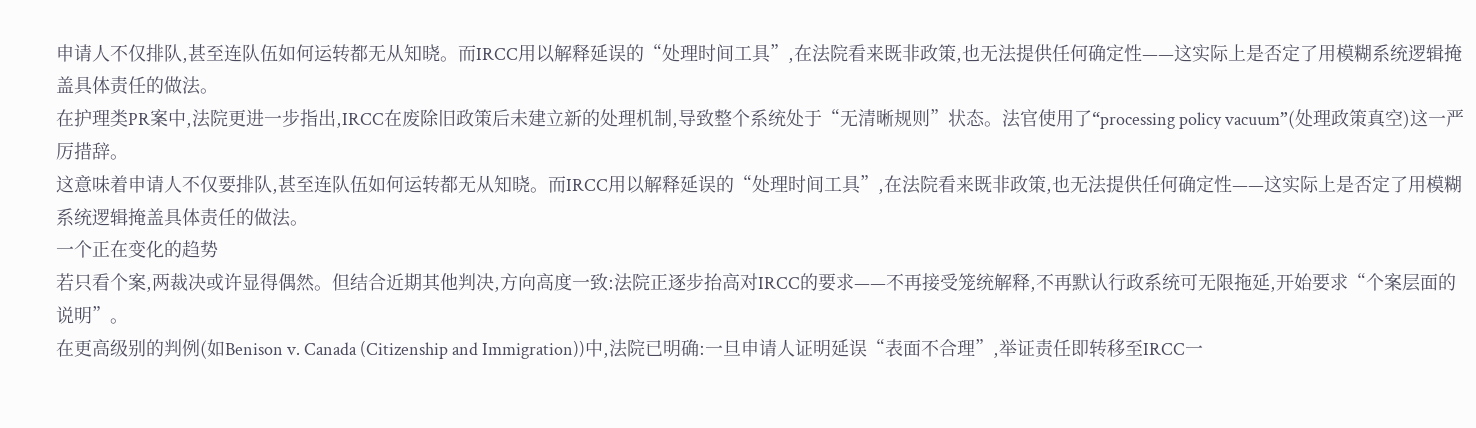申请人不仅排队,甚至连队伍如何运转都无从知晓。而IRCC用以解释延误的“处理时间工具”,在法院看来既非政策,也无法提供任何确定性——这实际上是否定了用模糊系统逻辑掩盖具体责任的做法。
在护理类PR案中,法院更进一步指出,IRCC在废除旧政策后未建立新的处理机制,导致整个系统处于“无清晰规则”状态。法官使用了“processing policy vacuum”(处理政策真空)这一严厉措辞。
这意味着申请人不仅要排队,甚至连队伍如何运转都无从知晓。而IRCC用以解释延误的“处理时间工具”,在法院看来既非政策,也无法提供任何确定性——这实际上是否定了用模糊系统逻辑掩盖具体责任的做法。
一个正在变化的趋势
若只看个案,两裁决或许显得偶然。但结合近期其他判决,方向高度一致:法院正逐步抬高对IRCC的要求——不再接受笼统解释,不再默认行政系统可无限拖延,开始要求“个案层面的说明”。
在更高级别的判例(如Benison v. Canada (Citizenship and Immigration))中,法院已明确:一旦申请人证明延误“表面不合理”,举证责任即转移至IRCC一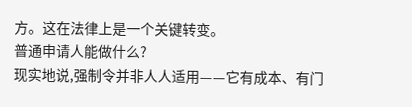方。这在法律上是一个关键转变。
普通申请人能做什么?
现实地说,强制令并非人人适用——它有成本、有门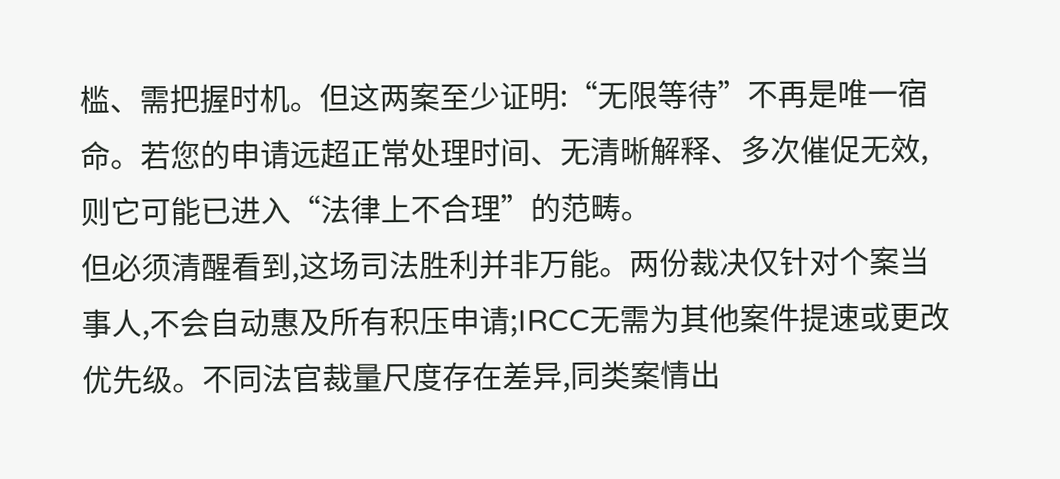槛、需把握时机。但这两案至少证明:“无限等待”不再是唯一宿命。若您的申请远超正常处理时间、无清晰解释、多次催促无效,则它可能已进入“法律上不合理”的范畴。
但必须清醒看到,这场司法胜利并非万能。两份裁决仅针对个案当事人,不会自动惠及所有积压申请;IRCC无需为其他案件提速或更改优先级。不同法官裁量尺度存在差异,同类案情出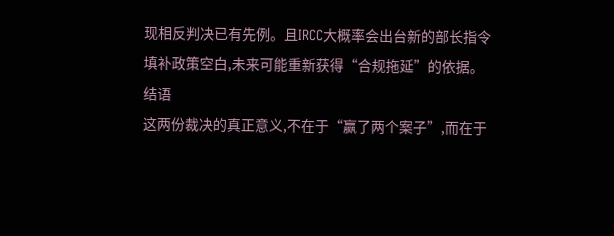现相反判决已有先例。且IRCC大概率会出台新的部长指令填补政策空白,未来可能重新获得“合规拖延”的依据。
结语
这两份裁决的真正意义,不在于“赢了两个案子”,而在于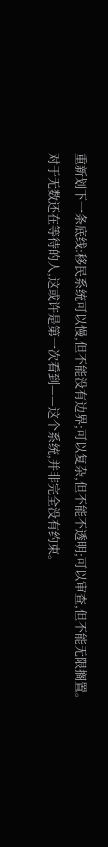重新划下一条底线:移民系统可以慢,但不能没有边界;可以复杂,但不能不透明;可以审查,但不能无限搁置。
对于无数还在等待的人,这或许是第一次看到——这个系统,并非完全没有约束。